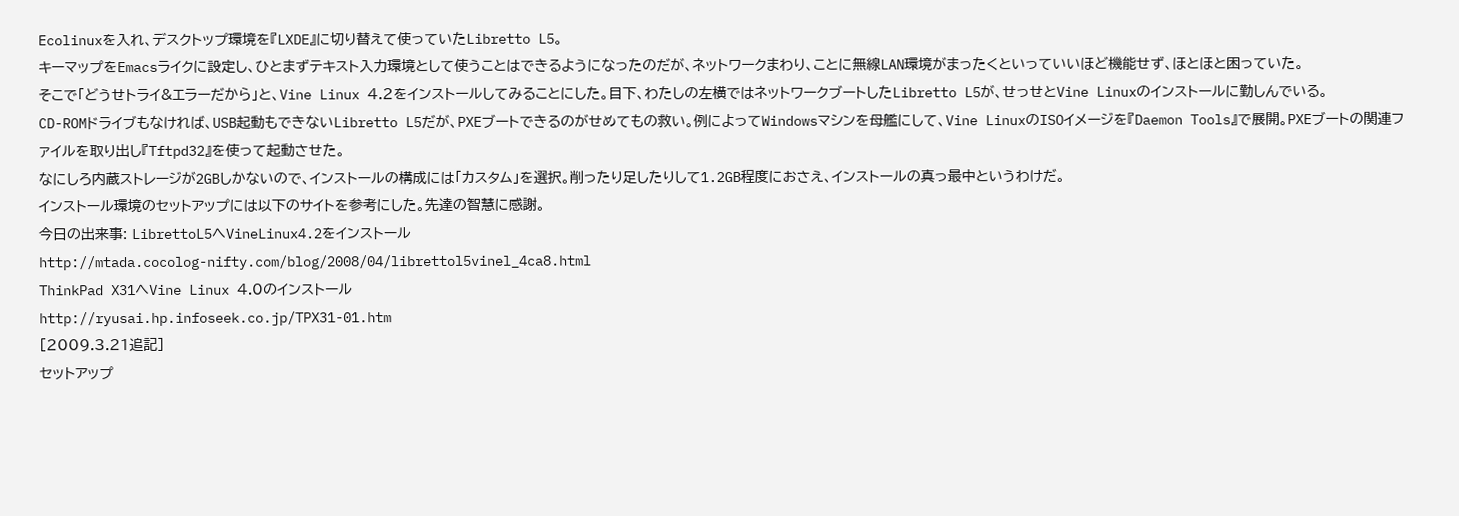Ecolinuxを入れ、デスクトップ環境を『LXDE』に切り替えて使っていたLibretto L5。
キーマップをEmacsライクに設定し、ひとまずテキスト入力環境として使うことはできるようになったのだが、ネットワークまわり、ことに無線LAN環境がまったくといっていいほど機能せず、ほとほと困っていた。
そこで「どうせトライ&エラーだから」と、Vine Linux 4.2をインストールしてみることにした。目下、わたしの左横ではネットワークブートしたLibretto L5が、せっせとVine Linuxのインストールに勤しんでいる。
CD-ROMドライブもなければ、USB起動もできないLibretto L5だが、PXEブートできるのがせめてもの救い。例によってWindowsマシンを母艦にして、Vine LinuxのISOイメージを『Daemon Tools』で展開。PXEブートの関連ファイルを取り出し『Tftpd32』を使って起動させた。
なにしろ内蔵ストレージが2GBしかないので、インストールの構成には「カスタム」を選択。削ったり足したりして1.2GB程度におさえ、インストールの真っ最中というわけだ。
インストール環境のセットアップには以下のサイトを参考にした。先達の智慧に感謝。
今日の出来事: LibrettoL5へVineLinux4.2をインストール
http://mtada.cocolog-nifty.com/blog/2008/04/librettol5vinel_4ca8.html
ThinkPad X31へVine Linux 4.0のインストール
http://ryusai.hp.infoseek.co.jp/TPX31-01.htm
[2009.3.21追記]
セットアップ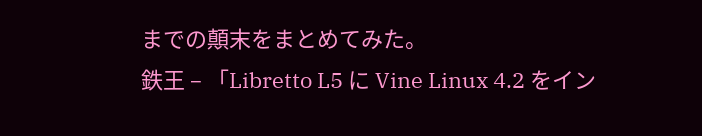までの顛末をまとめてみた。
鉄王 – 「Libretto L5 に Vine Linux 4.2 をイン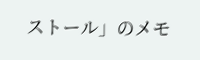ストール」のメモ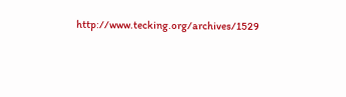http://www.tecking.org/archives/1529